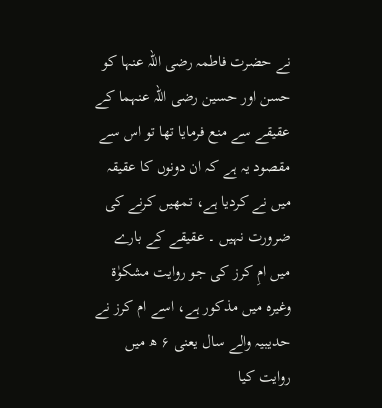نے حضرت فاطمہ رضی اللہ عنہا کو حسن اور حسین رضی اللہ عنہما کے عقیقے سے منع فرمایا تھا تو اس سے مقصود یہ ہے کہ ان دونوں کا عقیقہ میں نے کردیا ہے، تمھیں کرنے کی ضرورت نہیں ۔ عقیقے کے بارے میں امِ کرز کی جو روایت مشکوٰۃ وغیرہ میں مذکور ہے، اسے ام کرز نے حدیبیہ والے سال یعنی ۶ ھ میں روایت کیا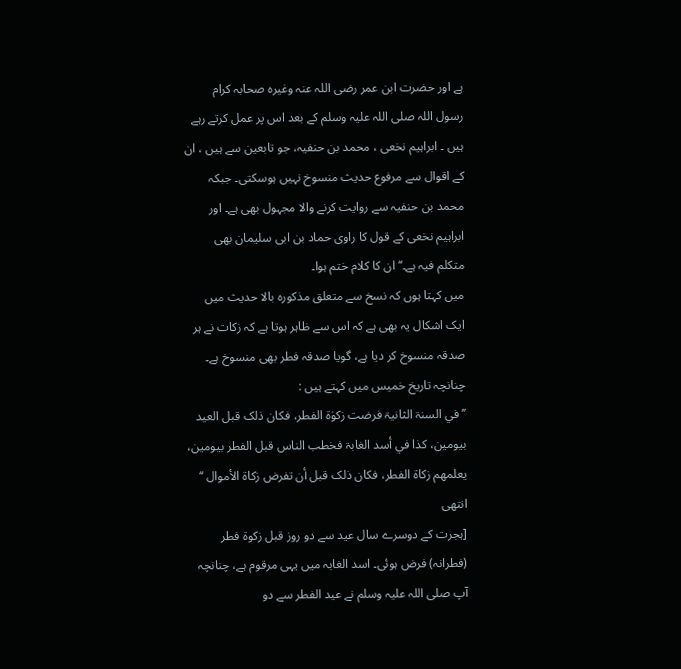ہے اور حضرت ابن عمر رضی اللہ عنہ وغیرہ صحابہ کرام رسول اللہ صلی اللہ علیہ وسلم کے بعد اس پر عمل کرتے رہے ہیں ۔ ابراہیم نخعی ، محمد بن حنفیہ، جو تابعین سے ہیں ، ان کے اقوال سے مرفوع حدیث منسوخ نہیں ہوسکتی۔ جبکہ محمد بن حنفیہ سے روایت کرنے والا مجہول بھی ہے۔ اور ابراہیم نخعی کے قول کا راوی حماد بن ابی سلیمان بھی متکلم فیہ ہے۔‘‘ ان کا کلام ختم ہوا۔
میں کہتا ہوں کہ نسخ سے متعلق مذکورہ بالا حدیث میں ایک اشکال یہ بھی ہے کہ اس سے ظاہر ہوتا ہے کہ زکات نے ہر صدقہ منسوخ کر دیا ہے، گویا صدقہ فطر بھی منسوخ ہے۔
چنانچہ تاریخ خمیس میں کہتے ہیں :
’’في السنۃ الثانیۃ فرضت زکوٰۃ الفطر، فکان ذلک قبل العید بیومین، کذا في أسد الغابۃ فخطب الناس قبل الفطر بیومین، یعلمھم زکاۃ الفطر، فکان ذلک قبل أن تفرض زکاۃ الأموال ‘‘ انتھی
[ہجرت کے دوسرے سال عید سے دو روز قبل زکوۃ فطر (فطرانہ) فرض ہوئی۔ اسد الغابہ میں یہی مرقوم ہے، چنانچہ آپ صلی اللہ علیہ وسلم نے عید الفطر سے دو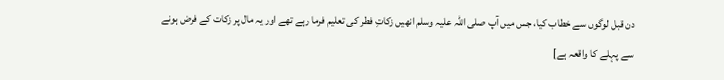دن قبل لوگوں سے خطاب کیا، جس میں آپ صلی اللہ علیہ وسلم انھیں زکاتِ فطر کی تعلیم فرما رہے تھے اور یہ مال پر زکات کے فرض ہونے سے پہلے کا واقعہ ہے]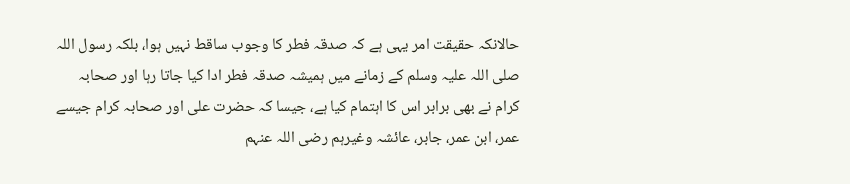حالانکہ حقیقت امر یہی ہے کہ صدقہ فطر کا وجوب ساقط نہیں ہوا، بلکہ رسول اللہ صلی اللہ علیہ وسلم کے زمانے میں ہمیشہ صدقہ فطر ادا کیا جاتا رہا اور صحابہ کرام نے بھی برابر اس کا اہتمام کیا ہے، جیسا کہ حضرت علی اور صحابہ کرام جیسے عمر، ابن عمر، جابر، عائشہ وغیرہم رضی اللہ عنہم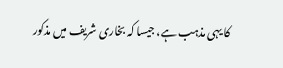کا یہی مذہب ہے، جیسا کہ بخاری شریف میں مذکور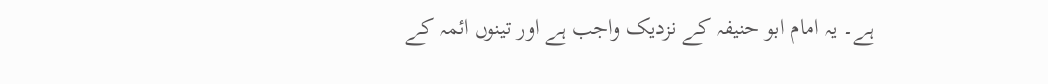ہے۔ یہ امام ابو حنیفہ کے نزدیک واجب ہے اور تینوں ائمہ کے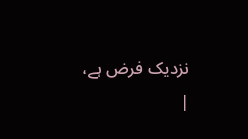نزدیک فرض ہے،
|